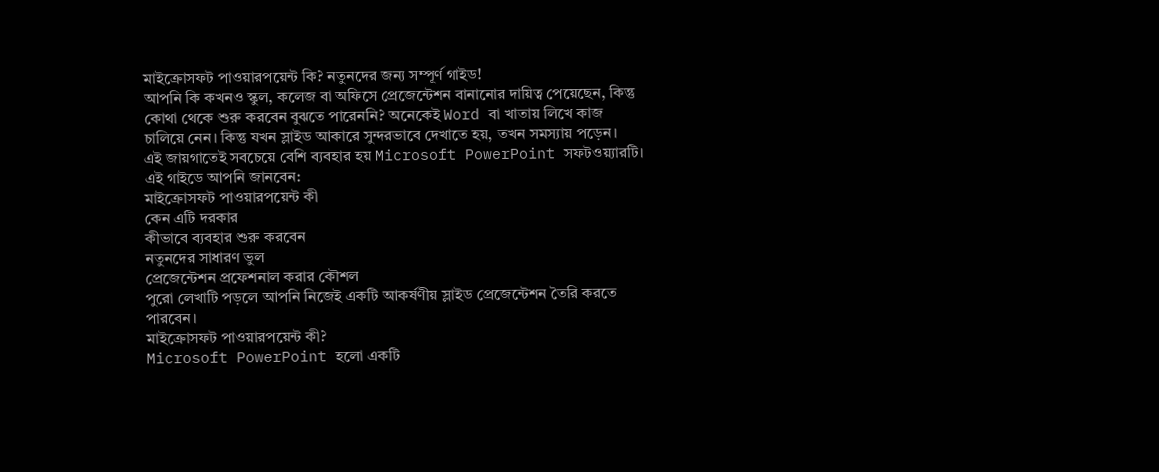মাইক্রোসফট পাওয়ারপয়েন্ট কি? নতুনদের জন্য সম্পূর্ণ গাইড!
আপনি কি কখনও স্কুল, কলেজ বা অফিসে প্রেজেন্টেশন বানানোর দায়িত্ব পেয়েছেন, কিন্তু কোথা থেকে শুরু করবেন বুঝতে পারেননি? অনেকেই Word বা খাতায় লিখে কাজ চালিয়ে নেন। কিন্তু যখন স্লাইড আকারে সুন্দরভাবে দেখাতে হয়, তখন সমস্যায় পড়েন।
এই জায়গাতেই সবচেয়ে বেশি ব্যবহার হয় Microsoft PowerPoint সফটওয়্যারটি।
এই গাইডে আপনি জানবেন:
মাইক্রোসফট পাওয়ারপয়েন্ট কী
কেন এটি দরকার
কীভাবে ব্যবহার শুরু করবেন
নতুনদের সাধারণ ভুল
প্রেজেন্টেশন প্রফেশনাল করার কৌশল
পুরো লেখাটি পড়লে আপনি নিজেই একটি আকর্ষণীয় স্লাইড প্রেজেন্টেশন তৈরি করতে পারবেন।
মাইক্রোসফট পাওয়ারপয়েন্ট কী?
Microsoft PowerPoint হলো একটি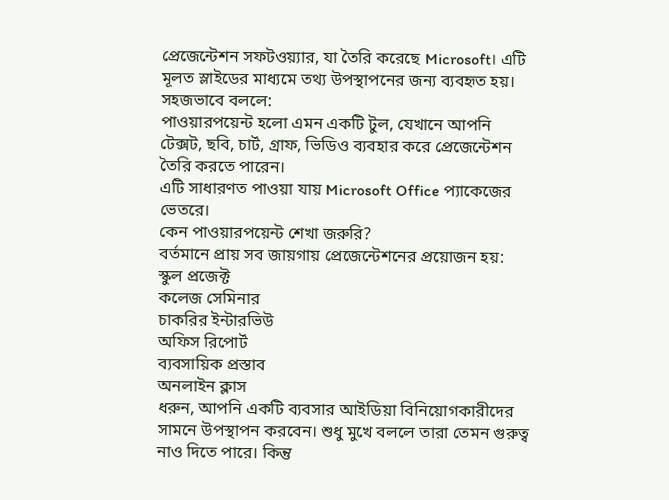প্রেজেন্টেশন সফটওয়্যার, যা তৈরি করেছে Microsoft। এটি মূলত স্লাইডের মাধ্যমে তথ্য উপস্থাপনের জন্য ব্যবহৃত হয়।
সহজভাবে বললে:
পাওয়ারপয়েন্ট হলো এমন একটি টুল, যেখানে আপনি টেক্সট, ছবি, চার্ট, গ্রাফ, ভিডিও ব্যবহার করে প্রেজেন্টেশন তৈরি করতে পারেন।
এটি সাধারণত পাওয়া যায় Microsoft Office প্যাকেজের ভেতরে।
কেন পাওয়ারপয়েন্ট শেখা জরুরি?
বর্তমানে প্রায় সব জায়গায় প্রেজেন্টেশনের প্রয়োজন হয়:
স্কুল প্রজেক্ট
কলেজ সেমিনার
চাকরির ইন্টারভিউ
অফিস রিপোর্ট
ব্যবসায়িক প্রস্তাব
অনলাইন ক্লাস
ধরুন, আপনি একটি ব্যবসার আইডিয়া বিনিয়োগকারীদের সামনে উপস্থাপন করবেন। শুধু মুখে বললে তারা তেমন গুরুত্ব নাও দিতে পারে। কিন্তু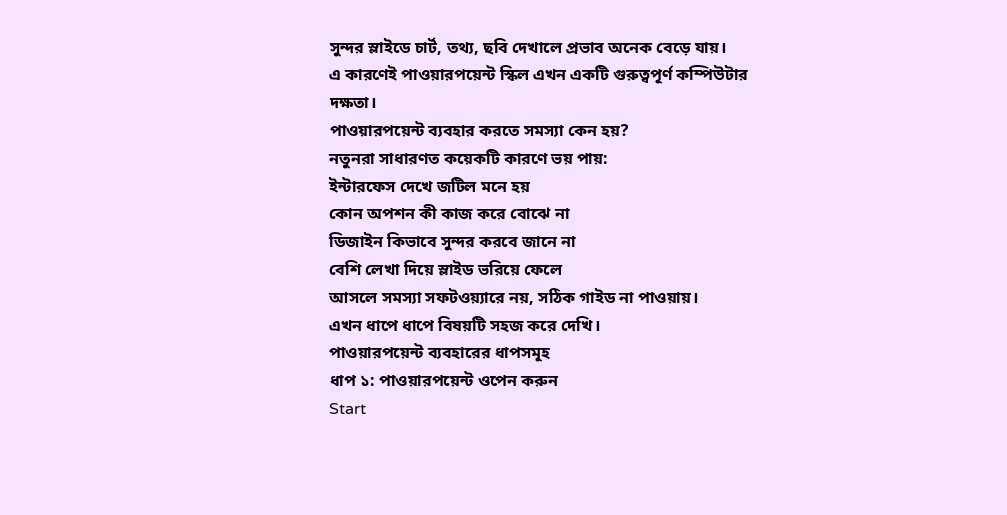সুন্দর স্লাইডে চার্ট, তথ্য, ছবি দেখালে প্রভাব অনেক বেড়ে যায়।
এ কারণেই পাওয়ারপয়েন্ট স্কিল এখন একটি গুরুত্বপূর্ণ কম্পিউটার দক্ষতা।
পাওয়ারপয়েন্ট ব্যবহার করতে সমস্যা কেন হয়?
নতুনরা সাধারণত কয়েকটি কারণে ভয় পায়:
ইন্টারফেস দেখে জটিল মনে হয়
কোন অপশন কী কাজ করে বোঝে না
ডিজাইন কিভাবে সুন্দর করবে জানে না
বেশি লেখা দিয়ে স্লাইড ভরিয়ে ফেলে
আসলে সমস্যা সফটওয়্যারে নয়, সঠিক গাইড না পাওয়ায়।
এখন ধাপে ধাপে বিষয়টি সহজ করে দেখি।
পাওয়ারপয়েন্ট ব্যবহারের ধাপসমূহ
ধাপ ১: পাওয়ারপয়েন্ট ওপেন করুন
Start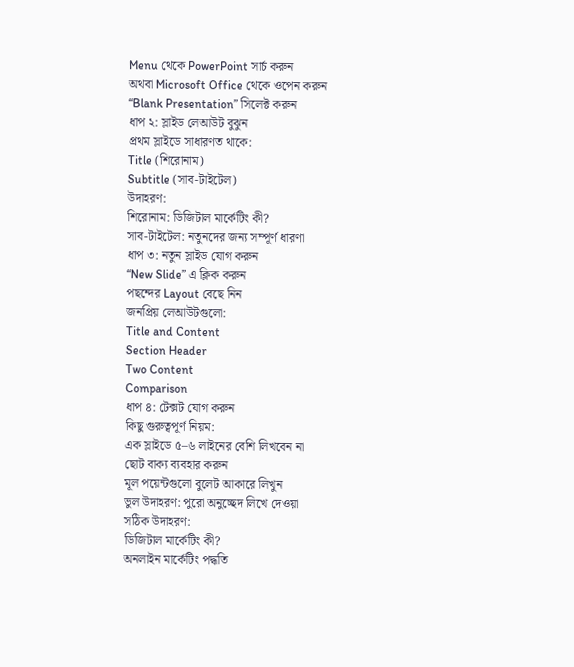Menu থেকে PowerPoint সার্চ করুন
অথবা Microsoft Office থেকে ওপেন করুন
“Blank Presentation” সিলেক্ট করুন
ধাপ ২: স্লাইড লেআউট বুঝুন
প্রথম স্লাইডে সাধারণত থাকে:
Title (শিরোনাম)
Subtitle (সাব-টাইটেল)
উদাহরণ:
শিরোনাম: ডিজিটাল মার্কেটিং কী?
সাব-টাইটেল: নতুনদের জন্য সম্পূর্ণ ধারণা
ধাপ ৩: নতুন স্লাইড যোগ করুন
“New Slide” এ ক্লিক করুন
পছন্দের Layout বেছে নিন
জনপ্রিয় লেআউটগুলো:
Title and Content
Section Header
Two Content
Comparison
ধাপ ৪: টেক্সট যোগ করুন
কিছু গুরুত্বপূর্ণ নিয়ম:
এক স্লাইডে ৫–৬ লাইনের বেশি লিখবেন না
ছোট বাক্য ব্যবহার করুন
মূল পয়েন্টগুলো বুলেট আকারে লিখুন
ভুল উদাহরণ: পুরো অনুচ্ছেদ লিখে দেওয়া
সঠিক উদাহরণ:
ডিজিটাল মার্কেটিং কী?
অনলাইন মার্কেটিং পদ্ধতি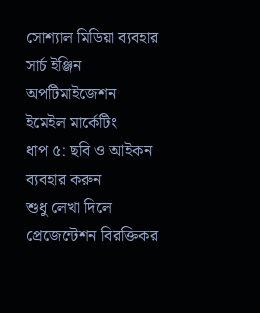সোশ্যাল মিডিয়া ব্যবহার
সার্চ ইঞ্জিন অপটিমাইজেশন
ইমেইল মার্কেটিং
ধাপ ৫: ছবি ও আইকন ব্যবহার করুন
শুধু লেখা দিলে প্রেজেন্টেশন বিরক্তিকর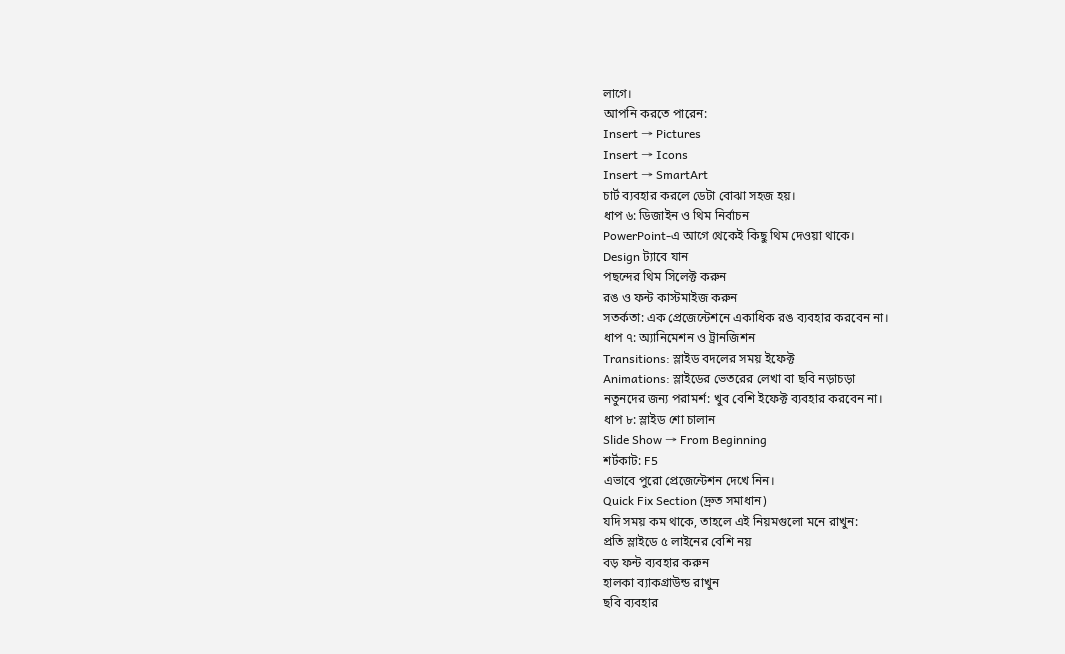লাগে।
আপনি করতে পারেন:
Insert → Pictures
Insert → Icons
Insert → SmartArt
চার্ট ব্যবহার করলে ডেটা বোঝা সহজ হয়।
ধাপ ৬: ডিজাইন ও থিম নির্বাচন
PowerPoint-এ আগে থেকেই কিছু থিম দেওয়া থাকে।
Design ট্যাবে যান
পছন্দের থিম সিলেক্ট করুন
রঙ ও ফন্ট কাস্টমাইজ করুন
সতর্কতা: এক প্রেজেন্টেশনে একাধিক রঙ ব্যবহার করবেন না।
ধাপ ৭: অ্যানিমেশন ও ট্রানজিশন
Transitions: স্লাইড বদলের সময় ইফেক্ট
Animations: স্লাইডের ভেতরের লেখা বা ছবি নড়াচড়া
নতুনদের জন্য পরামর্শ: খুব বেশি ইফেক্ট ব্যবহার করবেন না।
ধাপ ৮: স্লাইড শো চালান
Slide Show → From Beginning
শর্টকাট: F5
এভাবে পুরো প্রেজেন্টেশন দেখে নিন।
Quick Fix Section (দ্রুত সমাধান)
যদি সময় কম থাকে, তাহলে এই নিয়মগুলো মনে রাখুন:
প্রতি স্লাইডে ৫ লাইনের বেশি নয়
বড় ফন্ট ব্যবহার করুন
হালকা ব্যাকগ্রাউন্ড রাখুন
ছবি ব্যবহার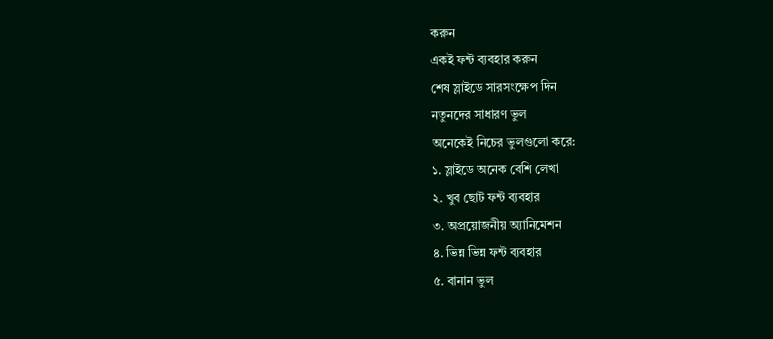করুন
একই ফন্ট ব্যবহার করুন
শেষ স্লাইডে সারসংক্ষেপ দিন
নতুনদের সাধারণ ভুল
অনেকেই নিচের ভুলগুলো করে:
১. স্লাইডে অনেক বেশি লেখা
২. খুব ছোট ফন্ট ব্যবহার
৩. অপ্রয়োজনীয় অ্যানিমেশন
৪. ভিন্ন ভিন্ন ফন্ট ব্যবহার
৫. বানান ভুল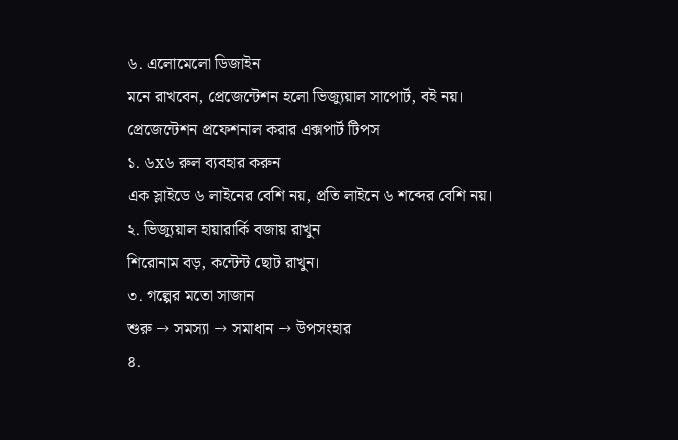৬. এলোমেলো ডিজাইন
মনে রাখবেন, প্রেজেন্টেশন হলো ভিজ্যুয়াল সাপোর্ট, বই নয়।
প্রেজেন্টেশন প্রফেশনাল করার এক্সপার্ট টিপস
১. ৬x৬ রুল ব্যবহার করুন
এক স্লাইডে ৬ লাইনের বেশি নয়, প্রতি লাইনে ৬ শব্দের বেশি নয়।
২. ভিজ্যুয়াল হায়ারার্কি বজায় রাখুন
শিরোনাম বড়, কন্টেন্ট ছোট রাখুন।
৩. গল্পের মতো সাজান
শুরু → সমস্যা → সমাধান → উপসংহার
৪.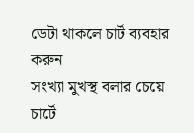ডেটা থাকলে চার্ট ব্যবহার করুন
সংখ্যা মুখস্থ বলার চেয়ে চার্টে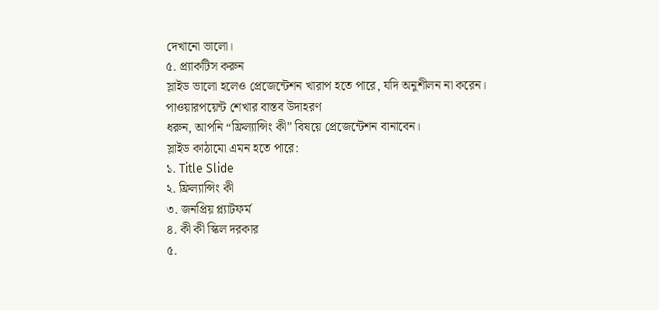দেখানো ভালো।
৫. প্র্যাকটিস করুন
স্লাইড ভালো হলেও প্রেজেন্টেশন খারাপ হতে পারে, যদি অনুশীলন না করেন।
পাওয়ারপয়েন্ট শেখার বাস্তব উদাহরণ
ধরুন, আপনি “ফ্রিল্যান্সিং কী” বিষয়ে প্রেজেন্টেশন বানাবেন।
স্লাইড কাঠামো এমন হতে পারে:
১. Title Slide
২. ফ্রিল্যান্সিং কী
৩. জনপ্রিয় প্ল্যাটফর্ম
৪. কী কী স্কিল দরকার
৫.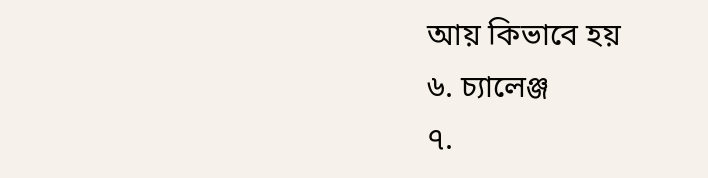আয় কিভাবে হয়
৬. চ্যালেঞ্জ
৭.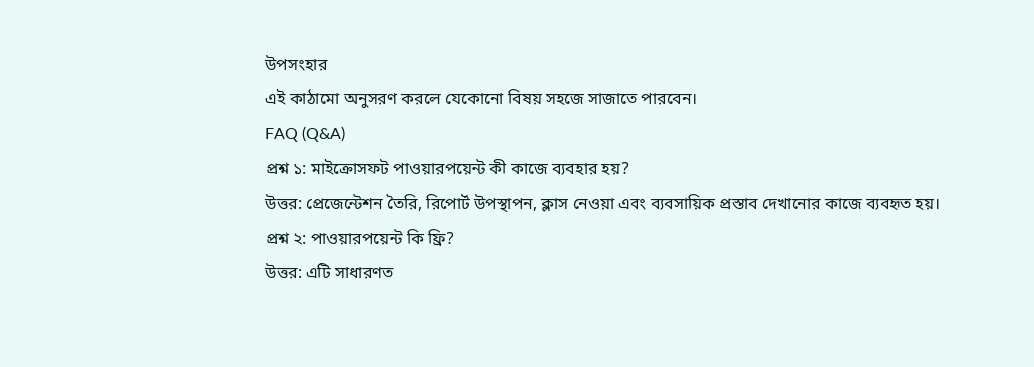উপসংহার
এই কাঠামো অনুসরণ করলে যেকোনো বিষয় সহজে সাজাতে পারবেন।
FAQ (Q&A)
প্রশ্ন ১: মাইক্রোসফট পাওয়ারপয়েন্ট কী কাজে ব্যবহার হয়?
উত্তর: প্রেজেন্টেশন তৈরি, রিপোর্ট উপস্থাপন, ক্লাস নেওয়া এবং ব্যবসায়িক প্রস্তাব দেখানোর কাজে ব্যবহৃত হয়।
প্রশ্ন ২: পাওয়ারপয়েন্ট কি ফ্রি?
উত্তর: এটি সাধারণত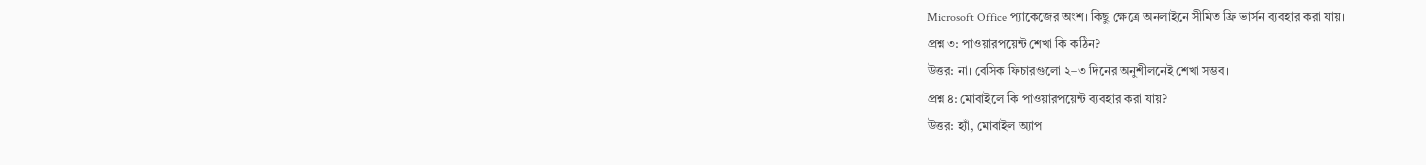Microsoft Office প্যাকেজের অংশ। কিছু ক্ষেত্রে অনলাইনে সীমিত ফ্রি ভার্সন ব্যবহার করা যায়।
প্রশ্ন ৩: পাওয়ারপয়েন্ট শেখা কি কঠিন?
উত্তর: না। বেসিক ফিচারগুলো ২–৩ দিনের অনুশীলনেই শেখা সম্ভব।
প্রশ্ন ৪: মোবাইলে কি পাওয়ারপয়েন্ট ব্যবহার করা যায়?
উত্তর: হ্যাঁ, মোবাইল অ্যাপ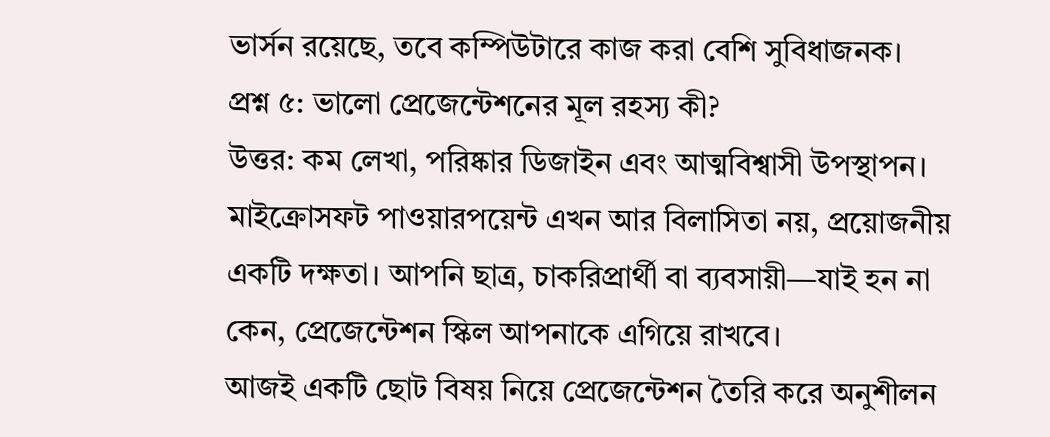ভার্সন রয়েছে, তবে কম্পিউটারে কাজ করা বেশি সুবিধাজনক।
প্রশ্ন ৫: ভালো প্রেজেন্টেশনের মূল রহস্য কী?
উত্তর: কম লেখা, পরিষ্কার ডিজাইন এবং আত্মবিশ্বাসী উপস্থাপন।
মাইক্রোসফট পাওয়ারপয়েন্ট এখন আর বিলাসিতা নয়, প্রয়োজনীয় একটি দক্ষতা। আপনি ছাত্র, চাকরিপ্রার্থী বা ব্যবসায়ী—যাই হন না কেন, প্রেজেন্টেশন স্কিল আপনাকে এগিয়ে রাখবে।
আজই একটি ছোট বিষয় নিয়ে প্রেজেন্টেশন তৈরি করে অনুশীলন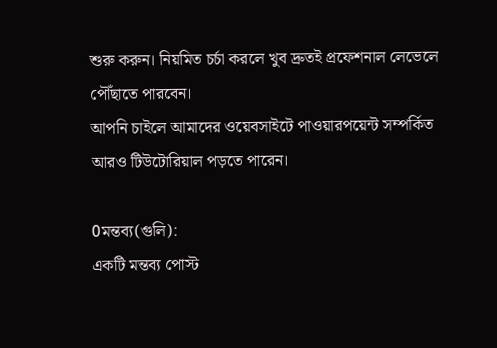শুরু করুন। নিয়মিত চর্চা করলে খুব দ্রুতই প্রফেশনাল লেভেলে পৌঁছাতে পারবেন।
আপনি চাইলে আমাদের ওয়েবসাইটে পাওয়ারপয়েন্ট সম্পর্কিত আরও টিউটোরিয়াল পড়তে পারেন।

0মন্তব্য(গুলি):
একটি মন্তব্য পোস্ট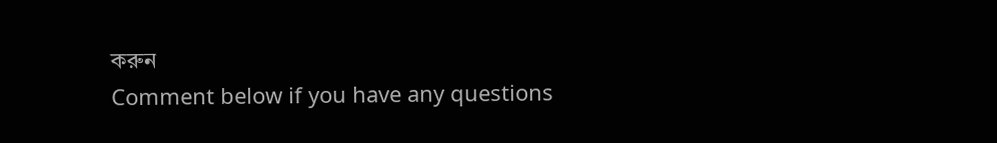করুন
Comment below if you have any questions